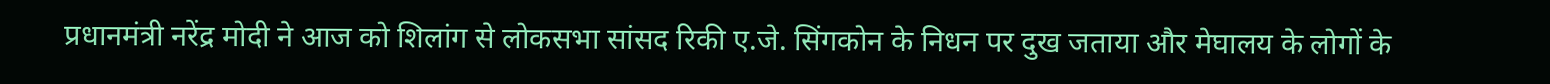प्रधानमंत्री नरेंद्र मोदी ने आज को शिलांग से लोकसभा सांसद रिकी ए.जे. सिंगकोन के निधन पर दुख जताया और मेघालय के लोगों के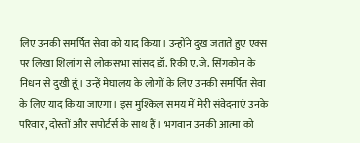लिए उनकी समर्पित सेवा को याद किया। उन्होंने दुख जताते हुए एक्स पर लिखा शिलांग से लोकसभा सांसद डॉ. रिकी ए.जे. सिंगकोन के निधन से दुखी हूं। उन्हें मेघालय के लोगों के लिए उनकी समर्पित सेवा के लिए याद किया जाएगा। इस मुश्किल समय में मेरी संवेदनाएं उनके परिवार, दोस्तों और सपोर्टर्स के साथ हैं। भगवान उनकी आत्मा को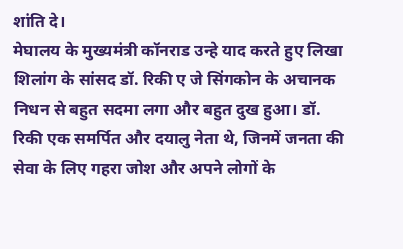शांति दे।
मेघालय के मुख्यमंत्री कॉनराड उन्हे याद करते हुए लिखा शिलांग के सांसद डॉ. रिकी ए जे सिंगकोन के अचानक निधन से बहुत सदमा लगा और बहुत दुख हुआ। डॉ. रिकी एक समर्पित और दयालु नेता थे, जिनमें जनता की सेवा के लिए गहरा जोश और अपने लोगों के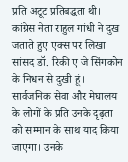प्रति अटूट प्रतिबद्धता थी।
कांग्रेस नेता राहुल गांधी ने दुख जताते हुए एक्स पर लिखा सांसद डॉ. रिकी ए जे सिंगकोन के निधन से दुखी हूं। सार्वजनिक सेवा और मेघालय के लोगों के प्रति उनके दृढ़ता को सम्मान के साथ याद किया जाएगा। उनके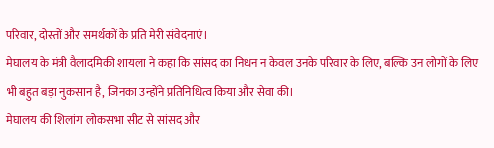परिवार, दोस्तों और समर्थकों के प्रति मेरी संवेदनाएं।
मेघालय के मंत्री वैलादमिकी शायला ने कहा कि सांसद का निधन न केवल उनके परिवार के लिए, बल्कि उन लोगों के लिए भी बहुत बड़ा नुकसान है, जिनका उन्होंने प्रतिनिधित्व किया और सेवा की।
मेघालय की शिलांग लोकसभा सीट से सांसद और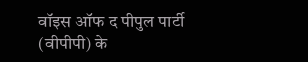वॉइस ऑफ द पीपुल पार्टी (वीपीपी) के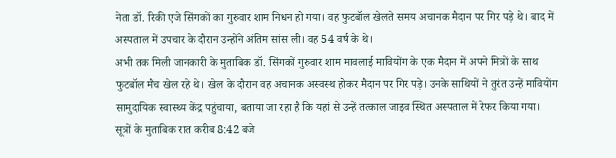नेता डॉ. रिकी एजे सिंगकों का गुरुवार शाम निधन हो गया। वह फुटबॉल खेलते समय अचानक मैदान पर गिर पड़े थे। बाद में अस्पताल में उपचार के दौरान उन्होंने अंतिम सांस ली। वह 54 वर्ष के थे।
अभी तक मिली जानकारी के मुताबिक डॉ. सिंगकों गुरुवार शाम मावलाई मावियोंग के एक मैदान में अपने मित्रों के साथ फुटबॉल मैच खेल रहे थे। खेल के दौरान वह अचानक अस्वस्थ होकर मैदान पर गिर पड़े। उनके साथियों ने तुरंत उन्हें मावियोंग सामुदायिक स्वास्थ्य केंद्र पहुंचाया, बताया जा रहा है कि यहां से उन्हें तत्काल जाइव स्थित अस्पताल में रेफर किया गया।
सूत्रों के मुताबिक रात करीब 8:42 बजे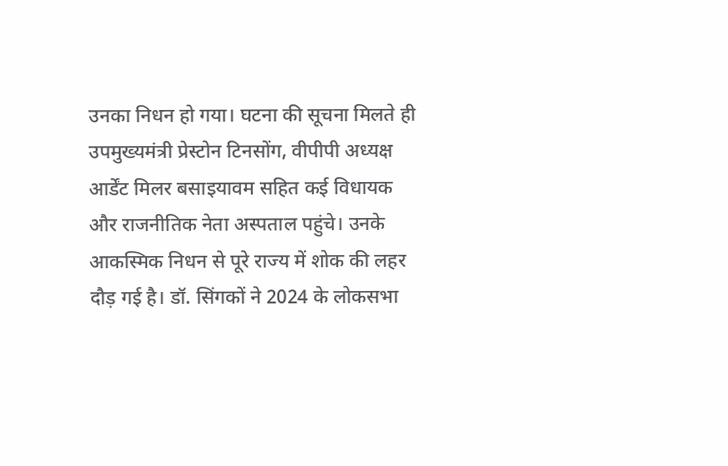उनका निधन हो गया। घटना की सूचना मिलते ही उपमुख्यमंत्री प्रेस्टोन टिनसोंग, वीपीपी अध्यक्ष आर्डेंट मिलर बसाइयावम सहित कई विधायक और राजनीतिक नेता अस्पताल पहुंचे। उनके आकस्मिक निधन से पूरे राज्य में शोक की लहर दौड़ गई है। डॉ. सिंगकों ने 2024 के लोकसभा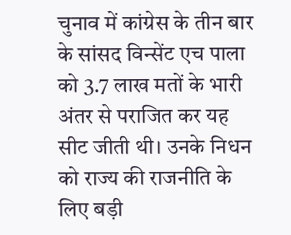चुनाव में कांग्रेस के तीन बार के सांसद विन्सेंट एच पाला को 3.7 लाख मतों के भारी अंतर से पराजित कर यह सीट जीती थी। उनके निधन को राज्य की राजनीति के लिए बड़ी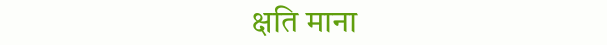क्षति माना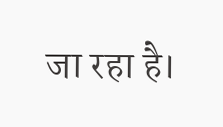जा रहा है।